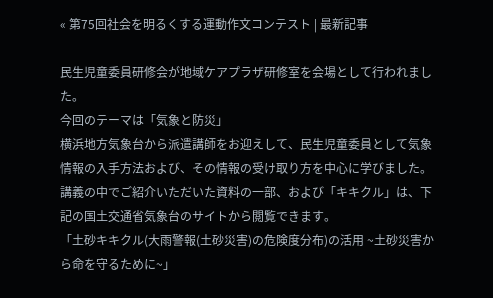« 第75回社会を明るくする運動作文コンテスト | 最新記事

民生児童委員研修会が地域ケアプラザ研修室を会場として行われました。
今回のテーマは「気象と防災」
横浜地方気象台から派遣講師をお迎えして、民生児童委員として気象情報の入手方法および、その情報の受け取り方を中心に学びました。
講義の中でご紹介いただいた資料の一部、および「キキクル」は、下記の国土交通省気象台のサイトから閲覧できます。
「土砂キキクル(大雨警報(土砂災害)の危険度分布)の活用 ~土砂災害から命を守るために~」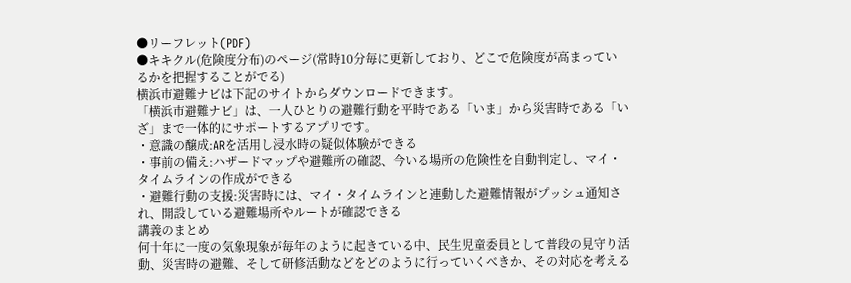●リーフレット(PDF)
●キキクル(危険度分布)のページ(常時10分毎に更新しており、どこで危険度が高まっているかを把握することがでる)
横浜市避難ナビは下記のサイトからダウンロードできます。
「横浜市避難ナビ」は、一人ひとりの避難行動を平時である「いま」から災害時である「いざ」まで一体的にサポートするアプリです。
・意識の醸成:ARを活用し浸水時の疑似体験ができる
・事前の備え:ハザードマップや避難所の確認、今いる場所の危険性を自動判定し、マイ・タイムラインの作成ができる
・避難行動の支援:災害時には、マイ・タイムラインと連動した避難情報がプッシュ通知され、開設している避難場所やルートが確認できる
講義のまとめ
何十年に一度の気象現象が毎年のように起きている中、民生児童委員として普段の見守り活動、災害時の避難、そして研修活動などをどのように行っていくべきか、その対応を考える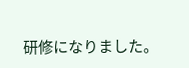研修になりました。